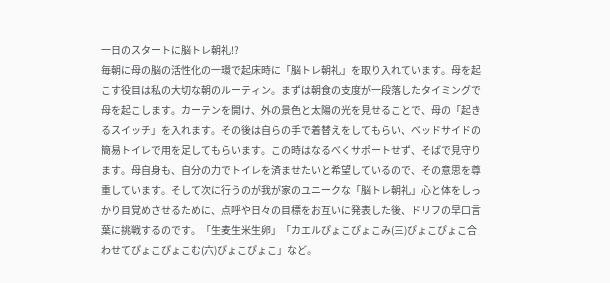一日のスタートに脳トレ朝礼!?
毎朝に母の脳の活性化の一環で起床時に「脳トレ朝礼」を取り入れています。母を起こす役目は私の大切な朝のルーティン。まずは朝食の支度が一段落したタイミングで母を起こします。カーテンを開け、外の景色と太陽の光を見せることで、母の「起きるスイッチ」を入れます。その後は自らの手で着替えをしてもらい、ベッドサイドの簡易トイレで用を足してもらいます。この時はなるべくサポートせず、そばで見守ります。母自身も、自分の力でトイレを済ませたいと希望しているので、その意思を尊重しています。そして次に行うのが我が家のユニークな「脳トレ朝礼」心と体をしっかり目覚めさせるために、点呼や日々の目標をお互いに発表した後、ドリフの早口言葉に挑戦するのです。「生麦生米生卵」「カエルぴょこぴょこみ(三)ぴょこぴょこ合わせてぴょこぴょこむ(六)ぴょこぴょこ」など。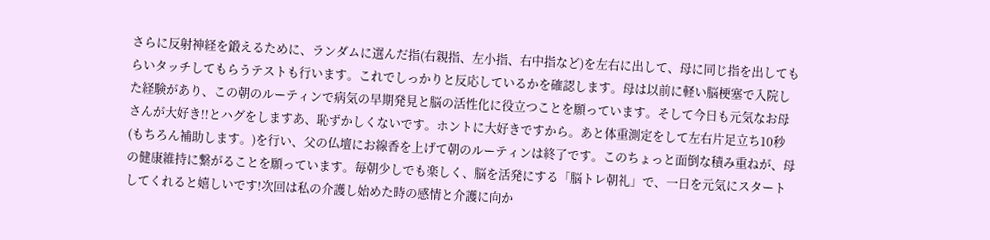さらに反射神経を鍛えるために、ランダムに選んだ指(右親指、左小指、右中指など)を左右に出して、母に同じ指を出してもらいタッチしてもらうテストも行います。これでしっかりと反応しているかを確認します。母は以前に軽い脳梗塞で入院した経験があり、この朝のルーティンで病気の早期発見と脳の活性化に役立つことを願っています。そして今日も元気なお母さんが大好き!!とハグをしますあ、恥ずかしくないです。ホントに大好きですから。あと体重測定をして左右片足立ち10秒(もちろん補助します。)を行い、父の仏壇にお線香を上げて朝のルーティンは終了です。このちょっと面倒な積み重ねが、母の健康維持に繋がることを願っています。毎朝少しでも楽しく、脳を活発にする「脳トレ朝礼」で、一日を元気にスタートしてくれると嬉しいです!次回は私の介護し始めた時の感情と介護に向か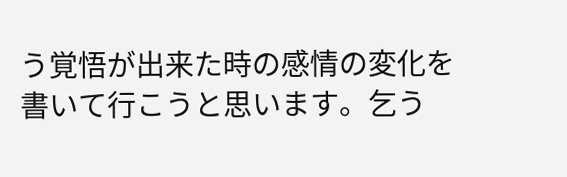う覚悟が出来た時の感情の変化を書いて行こうと思います。乞う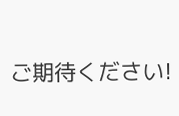ご期待ください!